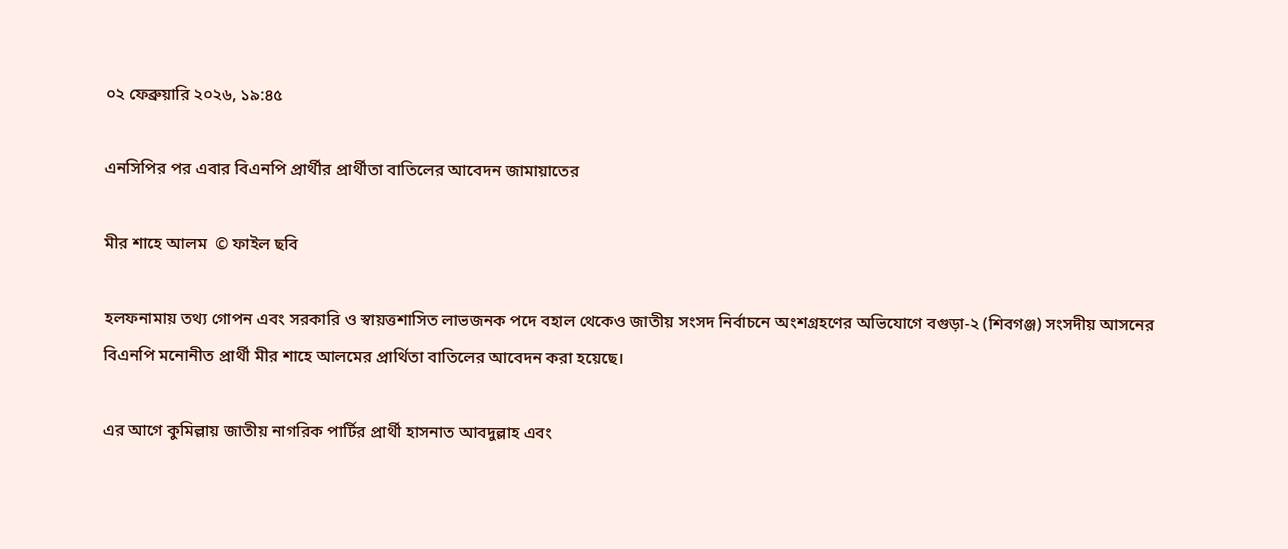০২ ফেব্রুয়ারি ২০২৬, ১৯:৪৫

এনসিপির পর এবার বিএনপি প্রার্থীর প্রার্থীতা বাতিলের আবেদন জামায়াতের

মীর শাহে আলম  © ফাইল ছবি

হলফনামায় তথ্য গোপন এবং সরকারি ও স্বায়ত্তশাসিত লাভজনক পদে বহাল থেকেও জাতীয় সংসদ নির্বাচনে অংশগ্রহণের অভিযোগে বগুড়া-২ (শিবগঞ্জ) সংসদীয় আসনের বিএনপি মনোনীত প্রার্থী মীর শাহে আলমের প্রার্থিতা বাতিলের আবেদন করা হয়েছে।

এর আগে কুমিল্লায় জাতীয় নাগরিক পার্টির প্রার্থী হাসনাত আবদুল্লাহ এবং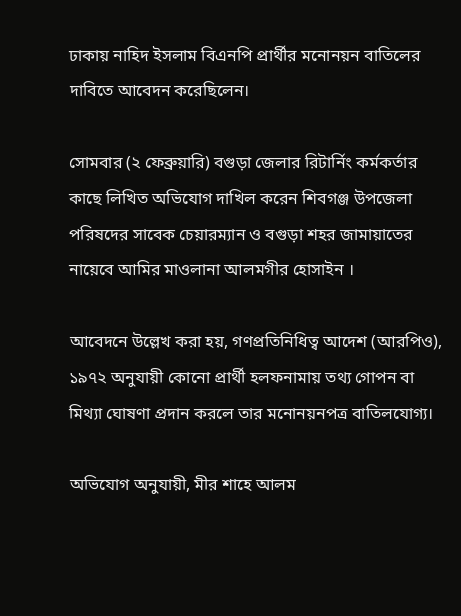ঢাকায় নাহিদ ইসলাম বিএনপি প্রার্থীর মনোনয়ন বাতিলের দাবিতে আবেদন করেছিলেন।

সোমবার (২ ফেব্রুয়ারি) বগুড়া জেলার রিটার্নিং কর্মকর্তার কাছে লিখিত অভিযোগ দাখিল করেন শিবগঞ্জ উপজেলা পরিষদের সাবেক চেয়ারম্যান ও বগুড়া শহর জামায়াতের নায়েবে আমির মাওলানা আলমগীর হোসাইন ।

আবেদনে উল্লেখ করা হয়, গণপ্রতিনিধিত্ব আদেশ (আরপিও), ১৯৭২ অনুযায়ী কোনো প্রার্থী হলফনামায় তথ্য গোপন বা মিথ্যা ঘোষণা প্রদান করলে তার মনোনয়নপত্র বাতিলযোগ্য।

অভিযোগ অনুযায়ী, মীর শাহে আলম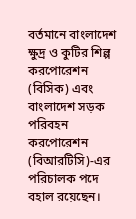বর্তমানে বাংলাদেশ ক্ষুদ্র ও কুটির শিল্প করপোরেশন (বিসিক) এবং বাংলাদেশ সড়ক পরিবহন করপোরেশন (বিআরটিসি)-এর পরিচালক পদে বহাল রয়েছেন।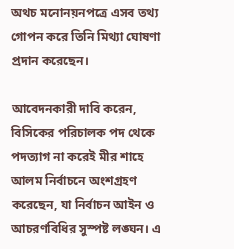অথচ মনোনয়নপত্রে এসব তথ্য গোপন করে তিনি মিথ্যা ঘোষণা প্রদান করেছেন।

আবেদনকারী দাবি করেন, বিসিকের পরিচালক পদ থেকে পদত্যাগ না করেই মীর শাহে আলম নির্বাচনে অংশগ্রহণ করেছেন, যা নির্বাচন আইন ও আচরণবিধির সুস্পষ্ট লঙ্ঘন। এ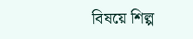বিষয়ে শিল্প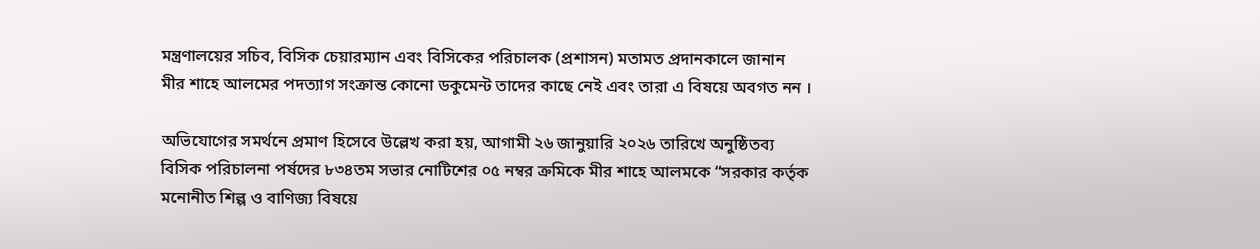মন্ত্রণালয়ের সচিব, বিসিক চেয়ারম্যান এবং বিসিকের পরিচালক (প্রশাসন) মতামত প্রদানকালে জানান মীর শাহে আলমের পদত্যাগ সংক্রান্ত কোনো ডকুমেন্ট তাদের কাছে নেই এবং তারা এ বিষয়ে অবগত নন ।

অভিযোগের সমর্থনে প্রমাণ হিসেবে উল্লেখ করা হয়, আগামী ২৬ জানুয়ারি ২০২৬ তারিখে অনুষ্ঠিতব্য বিসিক পরিচালনা পর্ষদের ৮৩৪তম সভার নোটিশের ০৫ নম্বর ক্রমিকে মীর শাহে আলমকে “সরকার কর্তৃক মনোনীত শিল্প ও বাণিজ্য বিষয়ে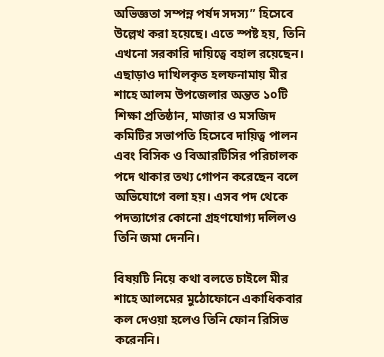অভিজ্ঞতা সম্পন্ন পর্ষদ সদস্য” হিসেবে উল্লেখ করা হয়েছে। এতে স্পষ্ট হয়, তিনি এখনো সরকারি দায়িত্বে বহাল রয়েছেন।
এছাড়াও দাখিলকৃত হলফনামায় মীর শাহে আলম উপজেলার অন্তত ১০টি শিক্ষা প্রতিষ্ঠান, মাজার ও মসজিদ কমিটির সভাপতি হিসেবে দায়িত্ব পালন এবং বিসিক ও বিআরটিসির পরিচালক পদে থাকার তথ্য গোপন করেছেন বলে অভিযোগে বলা হয়। এসব পদ থেকে পদত্যাগের কোনো গ্রহণযোগ্য দলিলও তিনি জমা দেননি।

বিষয়টি নিয়ে কথা বলতে চাইলে মীর শাহে আলমের মুঠোফোনে একাধিকবার কল দেওয়া হলেও তিনি ফোন রিসিভ করেননি।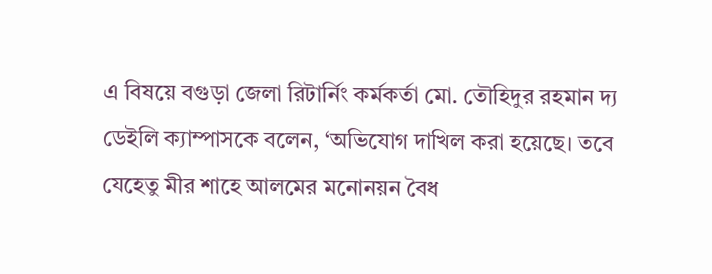এ বিষয়ে বগুড়া জেলা রিটার্নিং কর্মকর্তা মো. তৌহিদুর রহমান দ্য ডেইলি ক্যাম্পাসকে বলেন, ‘অভিযোগ দাখিল করা হয়েছে। তবে যেহেতু মীর শাহে আলমের মনোনয়ন বৈধ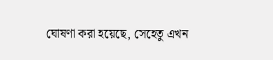ঘোষণা করা হয়েছে, সেহেতু এখন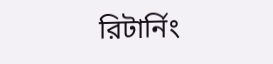রিটার্নিং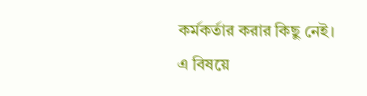কর্মকর্তার করার কিছু নেই। এ বিষয়ে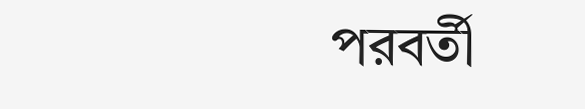পরবর্তী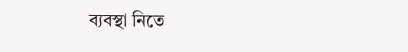ব্যবস্থা নিতে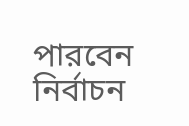পারবেন নির্বাচন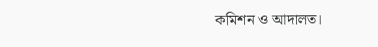কমিশন ও আদালত।